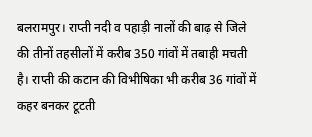बलरामपुर। राप्ती नदी व पहाड़ी नालों की बाढ़ से जिले की तीनों तहसीलों में करीब 350 गांवों में तबाही मचती है। राप्ती की कटान की विभीषिका भी करीब 36 गांवों में कहर बनकर टूटती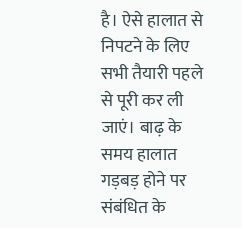है। ऐसे हालात से निपटने के लिए सभी तैयारी पहले से पूरी कर ली जाएं। बाढ़ के समय हालात गड़बड़ होने पर संबंधित के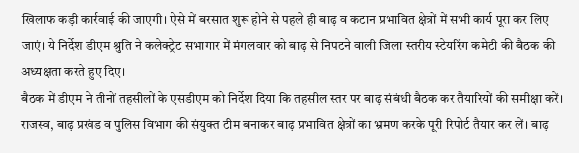खिलाफ कड़ी कार्रवाई की जाएगी। ऐसे में बरसात शुरू होने से पहले ही बाढ़ व कटान प्रभावित क्षेत्रों में सभी कार्य पूरा कर लिए जाएं। ये निर्देश डीएम श्रुति ने कलेक्ट्रेट सभागार में मंगलवार को बाढ़ से निपटने वाली जिला स्तरीय स्टेयरिंग कमेटी की बैठक की अध्यक्षता करते हुए दिए।
बैठक में डीएम ने तीनों तहसीलों के एसडीएम को निर्देश दिया कि तहसील स्तर पर बाढ़ संबंधी बैठक कर तैयारियों की समीक्षा करें। राजस्व, बाढ़ प्रखंड व पुलिस विभाग की संयुक्त टीम बनाकर बाढ़ प्रभावित क्षेत्रों का भ्रमण करके पूरी रिपोर्ट तैयार कर लें। बाढ़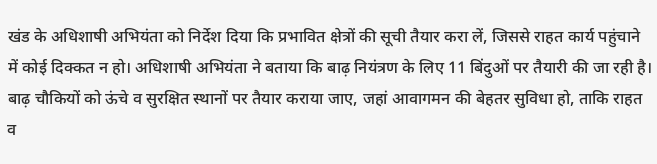खंड के अधिशाषी अभियंता को निर्देश दिया कि प्रभावित क्षेत्रों की सूची तैयार करा लें, जिससे राहत कार्य पहुंचाने में कोई दिक्कत न हो। अधिशाषी अभियंता ने बताया कि बाढ़ नियंत्रण के लिए 11 बिंदुओं पर तैयारी की जा रही है। बाढ़ चौकियों को ऊंचे व सुरक्षित स्थानों पर तैयार कराया जाए, जहां आवागमन की बेहतर सुविधा हो, ताकि राहत व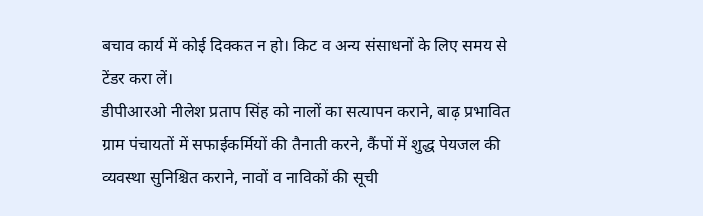बचाव कार्य में कोई दिक्कत न हो। किट व अन्य संसाधनों के लिए समय से टेंडर करा लें।
डीपीआरओ नीलेश प्रताप सिंह को नालों का सत्यापन कराने, बाढ़ प्रभावित ग्राम पंचायतों में सफाईकर्मियों की तैनाती करने, कैंपों में शुद्ध पेयजल की व्यवस्था सुनिश्चित कराने, नावों व नाविकों की सूची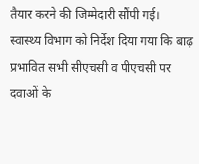तैयार करने की जिम्मेदारी सौंपी गई। स्वास्थ्य विभाग को निर्देश दिया गया कि बाढ़ प्रभावित सभी सीएचसी व पीएचसी पर दवाओं के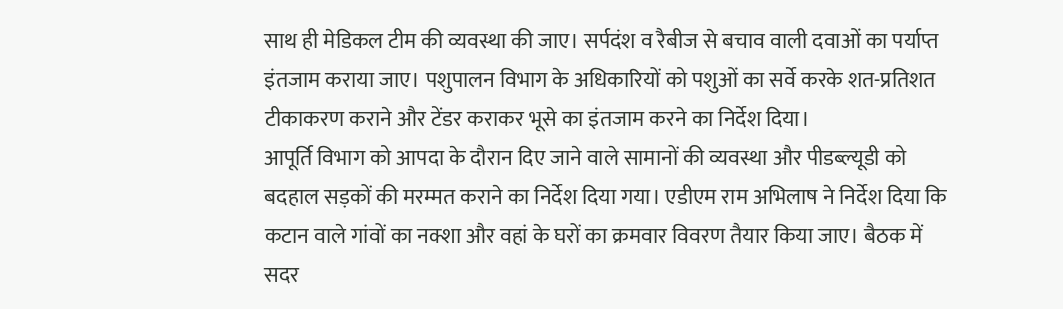साथ ही मेडिकल टीम की व्यवस्था की जाए। सर्पदंश व रैबीज से बचाव वाली दवाओं का पर्याप्त इंतजाम कराया जाए। पशुपालन विभाग के अधिकारियों को पशुओं का सर्वे करके शत-प्रतिशत टीकाकरण कराने और टेंडर कराकर भूसे का इंतजाम करने का निर्देश दिया।
आपूर्ति विभाग को आपदा के दौरान दिए जाने वाले सामानों की व्यवस्था और पीडब्ल्यूडी को बदहाल सड़कों की मरम्मत कराने का निर्देश दिया गया। एडीएम राम अभिलाष ने निर्देश दिया कि कटान वाले गांवों का नक्शा और वहां के घरों का क्रमवार विवरण तैयार किया जाए। बैठक में सदर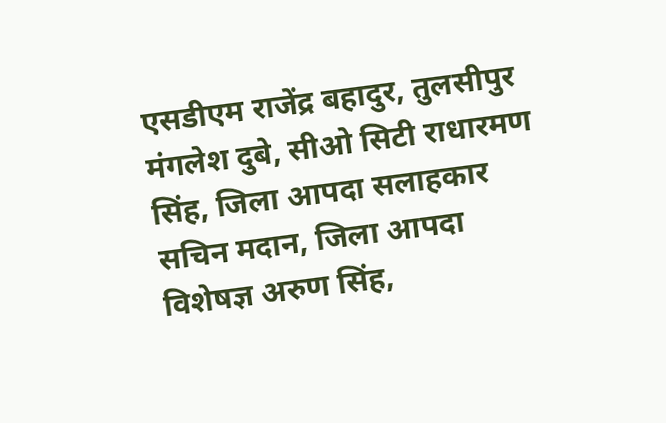एसडीएम राजेंद्र बहादुर, तुलसीपुर मंगलेश दुबे, सीओ सिटी राधारमण सिंह, जिला आपदा सलाहकार सचिन मदान, जिला आपदा विशेषज्ञ अरुण सिंह,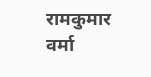रामकुमार वर्मा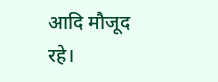आदि मौजूद रहे।